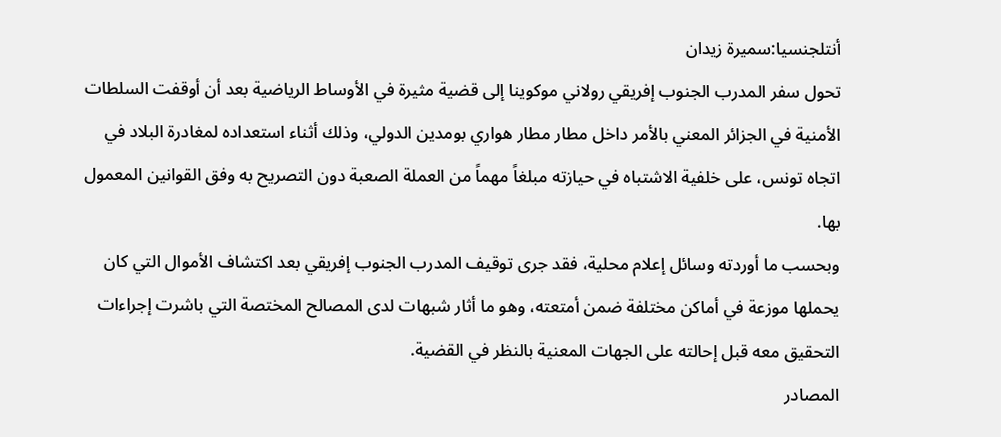أنتلجنسيا:سميرة زيدان
تحول سفر المدرب الجنوب إفريقي رولاني موكوينا إلى قضية مثيرة في الأوساط الرياضية بعد أن أوقفت السلطات الأمنية في الجزائر المعني بالأمر داخل مطار مطار هواري بومدين الدولي، وذلك أثناء استعداده لمغادرة البلاد في اتجاه تونس، على خلفية الاشتباه في حيازته مبلغاً مهماً من العملة الصعبة دون التصريح به وفق القوانين المعمول بها.
وبحسب ما أوردته وسائل إعلام محلية، فقد جرى توقيف المدرب الجنوب إفريقي بعد اكتشاف الأموال التي كان يحملها موزعة في أماكن مختلفة ضمن أمتعته، وهو ما أثار شبهات لدى المصالح المختصة التي باشرت إجراءات التحقيق معه قبل إحالته على الجهات المعنية بالنظر في القضية.
المصادر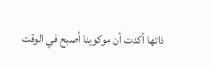ذاتها أكدت أن موكوينا أصبح في الوقت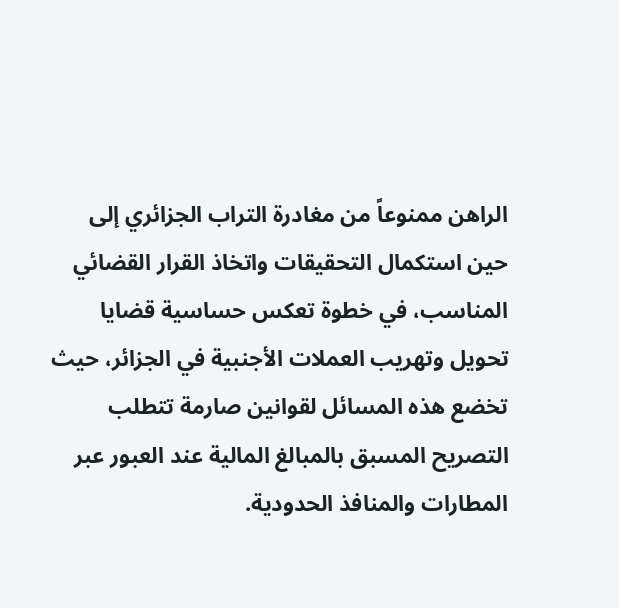الراهن ممنوعاً من مغادرة التراب الجزائري إلى حين استكمال التحقيقات واتخاذ القرار القضائي المناسب، في خطوة تعكس حساسية قضايا تحويل وتهريب العملات الأجنبية في الجزائر، حيث تخضع هذه المسائل لقوانين صارمة تتطلب التصريح المسبق بالمبالغ المالية عند العبور عبر المطارات والمنافذ الحدودية.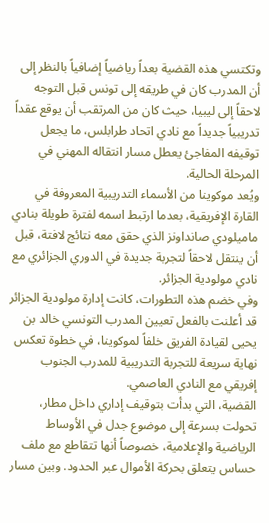وتكتسي هذه القضية بعداً رياضياً إضافياً بالنظر إلى أن المدرب كان في طريقه إلى تونس قبل التوجه لاحقاً إلى ليبيا، حيث كان من المرتقب أن يوقع عقداً تدريبياً جديداً مع نادي اتحاد طرابلس، ما يجعل توقيفه المفاجئ يعطل مسار انتقاله المهني في المرحلة الحالية.
ويُعد موكوينا من الأسماء التدريبية المعروفة في القارة الإفريقية، بعدما ارتبط اسمه لفترة طويلة بنادي ماميلودي صانداونز الذي حقق معه نتائج لافتة، قبل أن ينتقل لاحقاً لتجربة جديدة في الدوري الجزائري مع نادي مولودية الجزائر.
وفي خضم هذه التطورات، كانت إدارة مولودية الجزائر قد أعلنت بالفعل تعيين المدرب التونسي خالد بن يحيى لقيادة الفريق خلفاً لموكوينا، في خطوة تعكس نهاية سريعة للتجربة التدريبية للمدرب الجنوب إفريقي مع النادي العاصمي.
القضية، التي بدأت بتوقيف إداري داخل مطار، تحولت بسرعة إلى موضوع جدل في الأوساط الرياضية والإعلامية، خصوصاً أنها تتقاطع مع ملف حساس يتعلق بحركة الأموال عبر الحدود. وبين مسار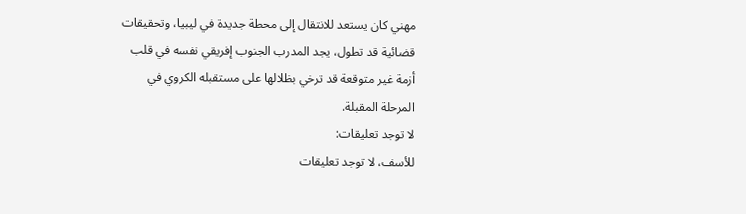مهني كان يستعد للانتقال إلى محطة جديدة في ليبيا، وتحقيقات قضائية قد تطول، يجد المدرب الجنوب إفريقي نفسه في قلب أزمة غير متوقعة قد ترخي بظلالها على مستقبله الكروي في المرحلة المقبلة.
لا توجد تعليقات:
للأسف، لا توجد تعليقات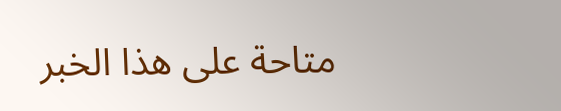متاحة على هذا الخبر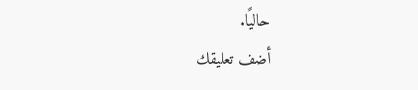حاليًا.
أضف تعليقك